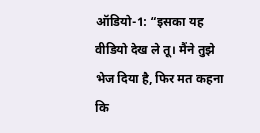ऑडियो-1: “इसका यह वीडियो देख ले तू। मैंने तुझे भेज दिया है, फिर मत कहना कि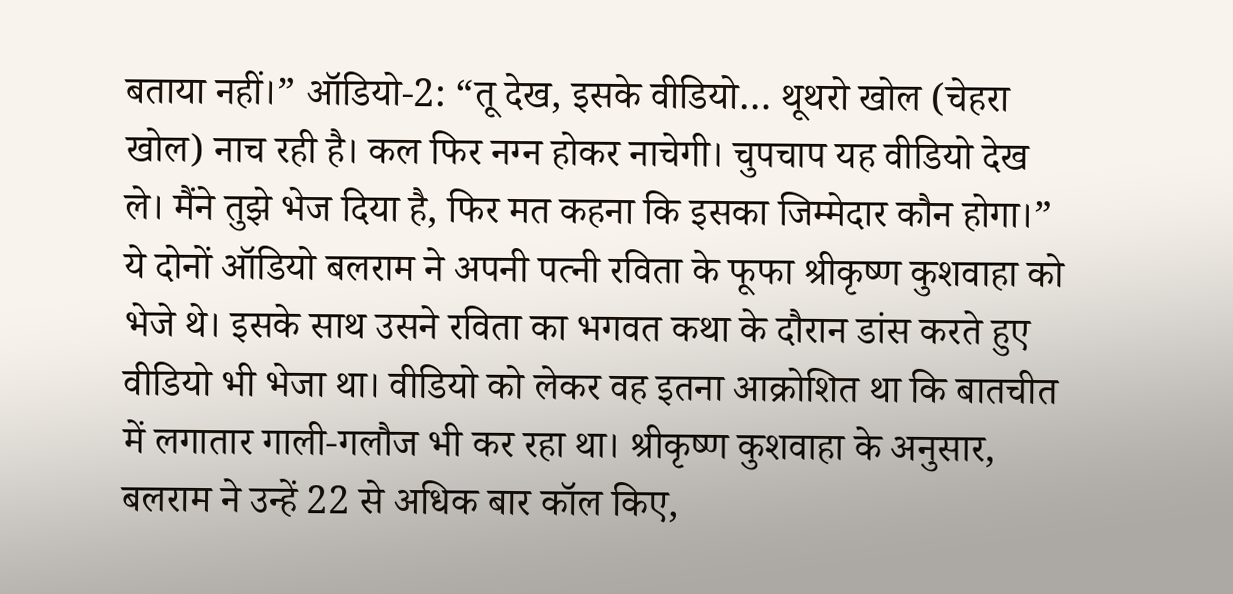बताया नहीं।” ऑडियो-2: “तू देख, इसके वीडियो… थूथरो खोल (चेहरा खोल) नाच रही है। कल फिर नग्न होकर नाचेगी। चुपचाप यह वीडियो देख ले। मैंने तुझे भेज दिया है, फिर मत कहना कि इसका जिम्मेदार कौन होगा।” ये दोनों ऑडियो बलराम ने अपनी पत्नी रविता के फूफा श्रीकृष्ण कुशवाहा को भेजे थे। इसके साथ उसने रविता का भगवत कथा के दौरान डांस करते हुए वीडियो भी भेजा था। वीडियो को लेकर वह इतना आक्रोशित था कि बातचीत में लगातार गाली-गलौज भी कर रहा था। श्रीकृष्ण कुशवाहा के अनुसार, बलराम ने उन्हें 22 से अधिक बार कॉल किए,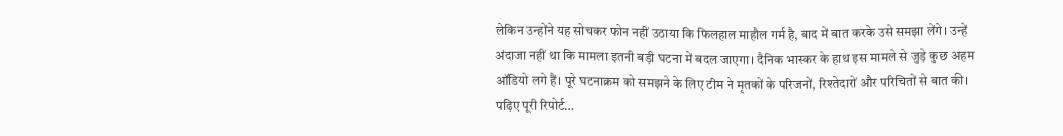लेकिन उन्होंने यह सोचकर फोन नहीं उठाया कि फिलहाल माहौल गर्म है, बाद में बात करके उसे समझा लेंगे। उन्हें अंदाजा नहीं था कि मामला इतनी बड़ी घटना में बदल जाएगा। दैनिक भास्कर के हाथ इस मामले से जुड़े कुछ अहम ऑडियो लगे हैं। पूरे घटनाक्रम को समझने के लिए टीम ने मृतकों के परिजनों, रिश्तेदारों और परिचितों से बात की। पढ़िए पूरी रिपोर्ट…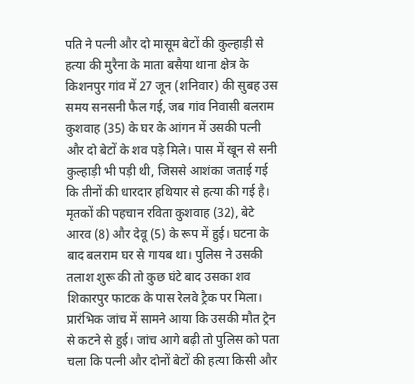पति ने पत्नी और दो मासूम बेटों की कुल्हाड़ी से हत्या की मुरैना के माता बसैया थाना क्षेत्र के किशनपुर गांव में 27 जून (शनिवार) की सुबह उस समय सनसनी फैल गई, जब गांव निवासी बलराम कुशवाह (35) के घर के आंगन में उसकी पत्नी और दो बेटों के शव पड़े मिले। पास में खून से सनी कुल्हाड़ी भी पड़ी थी, जिससे आशंका जताई गई कि तीनों की धारदार हथियार से हत्या की गई है। मृतकों की पहचान रविता कुशवाह (32), बेटे आरव (8) और देवू (5) के रूप में हुई। घटना के बाद बलराम घर से गायब था। पुलिस ने उसकी तलाश शुरू की तो कुछ घंटे बाद उसका शव शिकारपुर फाटक के पास रेलवे ट्रैक पर मिला। प्रारंभिक जांच में सामने आया कि उसकी मौत ट्रेन से कटने से हुई। जांच आगे बढ़ी तो पुलिस को पता चला कि पत्नी और दोनों बेटों की हत्या किसी और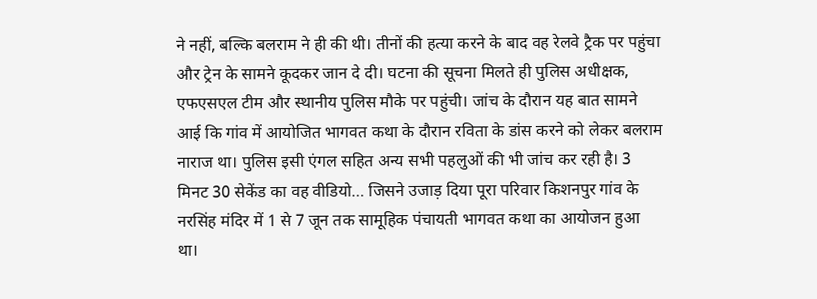ने नहीं, बल्कि बलराम ने ही की थी। तीनों की हत्या करने के बाद वह रेलवे ट्रैक पर पहुंचा और ट्रेन के सामने कूदकर जान दे दी। घटना की सूचना मिलते ही पुलिस अधीक्षक, एफएसएल टीम और स्थानीय पुलिस मौके पर पहुंची। जांच के दौरान यह बात सामने आई कि गांव में आयोजित भागवत कथा के दौरान रविता के डांस करने को लेकर बलराम नाराज था। पुलिस इसी एंगल सहित अन्य सभी पहलुओं की भी जांच कर रही है। 3 मिनट 30 सेकेंड का वह वीडियो… जिसने उजाड़ दिया पूरा परिवार किशनपुर गांव के नरसिंह मंदिर में 1 से 7 जून तक सामूहिक पंचायती भागवत कथा का आयोजन हुआ था।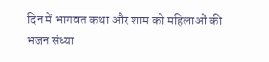दिन में भागवत कथा और शाम को महिलाओं की भजन संध्या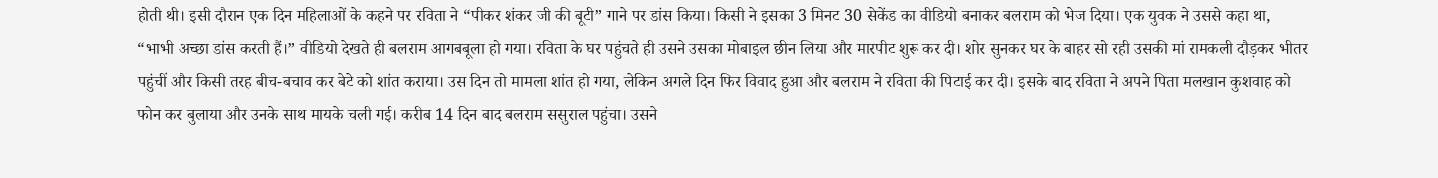होती थी। इसी दौरान एक दिन महिलाओं के कहने पर रविता ने “पीकर शंकर जी की बूटी” गाने पर डांस किया। किसी ने इसका 3 मिनट 30 सेकेंड का वीडियो बनाकर बलराम को भेज दिया। एक युवक ने उससे कहा था, “भाभी अच्छा डांस करती हैं।” वीडियो देखते ही बलराम आगबबूला हो गया। रविता के घर पहुंचते ही उसने उसका मोबाइल छीन लिया और मारपीट शुरू कर दी। शोर सुनकर घर के बाहर सो रही उसकी मां रामकली दौड़कर भीतर पहुंचीं और किसी तरह बीच-बचाव कर बेटे को शांत कराया। उस दिन तो मामला शांत हो गया, लेकिन अगले दिन फिर विवाद हुआ और बलराम ने रविता की पिटाई कर दी। इसके बाद रविता ने अपने पिता मलखान कुशवाह को फोन कर बुलाया और उनके साथ मायके चली गई। करीब 14 दिन बाद बलराम ससुराल पहुंचा। उसने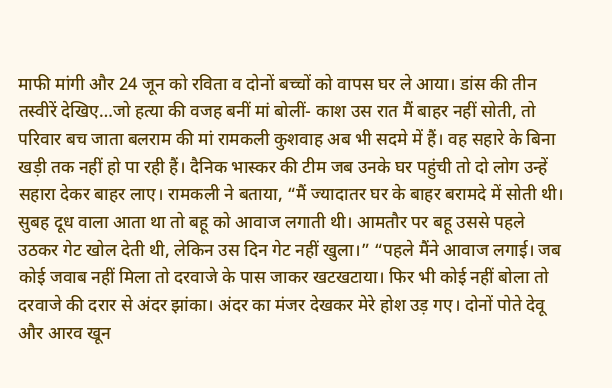माफी मांगी और 24 जून को रविता व दोनों बच्चों को वापस घर ले आया। डांस की तीन तस्वीरें देखिए…जो हत्या की वजह बनीं मां बोलीं- काश उस रात मैं बाहर नहीं सोती, तो परिवार बच जाता बलराम की मां रामकली कुशवाह अब भी सदमे में हैं। वह सहारे के बिना खड़ी तक नहीं हो पा रही हैं। दैनिक भास्कर की टीम जब उनके घर पहुंची तो दो लोग उन्हें सहारा देकर बाहर लाए। रामकली ने बताया, “मैं ज्यादातर घर के बाहर बरामदे में सोती थी। सुबह दूध वाला आता था तो बहू को आवाज लगाती थी। आमतौर पर बहू उससे पहले उठकर गेट खोल देती थी, लेकिन उस दिन गेट नहीं खुला।” “पहले मैंने आवाज लगाई। जब कोई जवाब नहीं मिला तो दरवाजे के पास जाकर खटखटाया। फिर भी कोई नहीं बोला तो दरवाजे की दरार से अंदर झांका। अंदर का मंजर देखकर मेरे होश उड़ गए। दोनों पोते देवू और आरव खून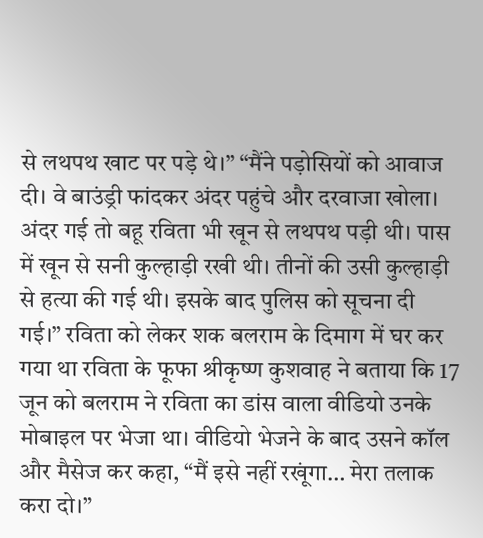से लथपथ खाट पर पड़े थे।” “मैंने पड़ोसियों को आवाज दी। वे बाउंड्री फांदकर अंदर पहुंचे और दरवाजा खोला। अंदर गई तो बहू रविता भी खून से लथपथ पड़ी थी। पास में खून से सनी कुल्हाड़ी रखी थी। तीनों की उसी कुल्हाड़ी से हत्या की गई थी। इसके बाद पुलिस को सूचना दी गई।” रविता को लेकर शक बलराम के दिमाग में घर कर गया था रविता के फूफा श्रीकृष्ण कुशवाह ने बताया कि 17 जून को बलराम ने रविता का डांस वाला वीडियो उनके मोबाइल पर भेजा था। वीडियो भेजने के बाद उसने कॉल और मैसेज कर कहा, “मैं इसे नहीं रखूंगा… मेरा तलाक करा दो।”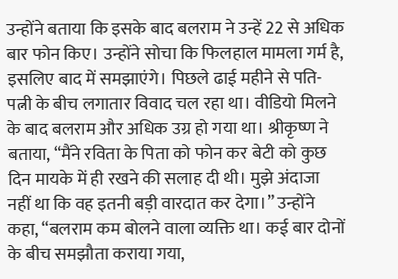उन्होंने बताया कि इसके बाद बलराम ने उन्हें 22 से अधिक बार फोन किए। उन्होंने सोचा कि फिलहाल मामला गर्म है, इसलिए बाद में समझाएंगे। पिछले ढाई महीने से पति-पत्नी के बीच लगातार विवाद चल रहा था। वीडियो मिलने के बाद बलराम और अधिक उग्र हो गया था। श्रीकृष्ण ने बताया, “मैंने रविता के पिता को फोन कर बेटी को कुछ दिन मायके में ही रखने की सलाह दी थी। मुझे अंदाजा नहीं था कि वह इतनी बड़ी वारदात कर देगा।” उन्होंने कहा, “बलराम कम बोलने वाला व्यक्ति था। कई बार दोनों के बीच समझौता कराया गया,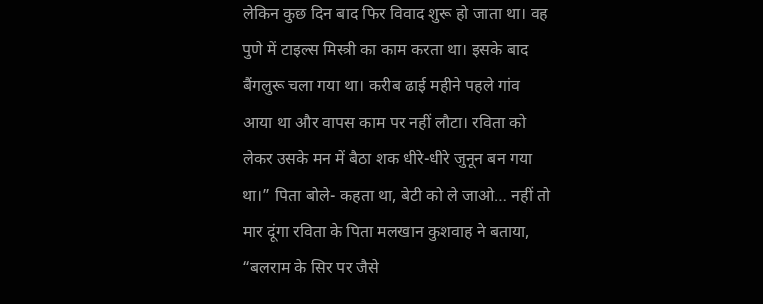लेकिन कुछ दिन बाद फिर विवाद शुरू हो जाता था। वह पुणे में टाइल्स मिस्त्री का काम करता था। इसके बाद बैंगलुरू चला गया था। करीब ढाई महीने पहले गांव आया था और वापस काम पर नहीं लौटा। रविता को लेकर उसके मन में बैठा शक धीरे-धीरे जुनून बन गया था।” पिता बोले- कहता था, बेटी को ले जाओ… नहीं तो मार दूंगा रविता के पिता मलखान कुशवाह ने बताया, “बलराम के सिर पर जैसे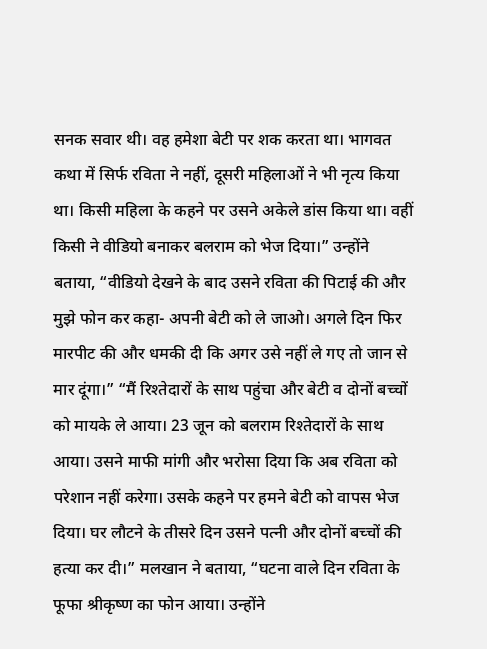सनक सवार थी। वह हमेशा बेटी पर शक करता था। भागवत कथा में सिर्फ रविता ने नहीं, दूसरी महिलाओं ने भी नृत्य किया था। किसी महिला के कहने पर उसने अकेले डांस किया था। वहीं किसी ने वीडियो बनाकर बलराम को भेज दिया।” उन्होंने बताया, “वीडियो देखने के बाद उसने रविता की पिटाई की और मुझे फोन कर कहा- अपनी बेटी को ले जाओ। अगले दिन फिर मारपीट की और धमकी दी कि अगर उसे नहीं ले गए तो जान से मार दूंगा।” “मैं रिश्तेदारों के साथ पहुंचा और बेटी व दोनों बच्चों को मायके ले आया। 23 जून को बलराम रिश्तेदारों के साथ आया। उसने माफी मांगी और भरोसा दिया कि अब रविता को परेशान नहीं करेगा। उसके कहने पर हमने बेटी को वापस भेज दिया। घर लौटने के तीसरे दिन उसने पत्नी और दोनों बच्चों की हत्या कर दी।” मलखान ने बताया, “घटना वाले दिन रविता के फूफा श्रीकृष्ण का फोन आया। उन्होंने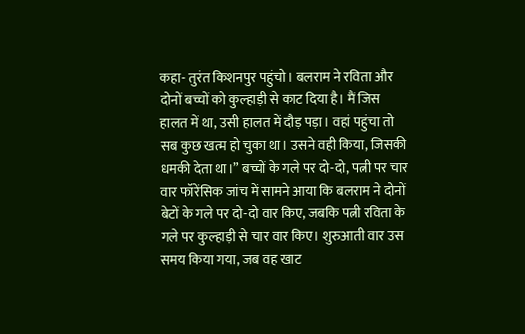कहा- तुरंत किशनपुर पहुंचो। बलराम ने रविता और दोनों बच्चों को कुल्हाड़ी से काट दिया है। मैं जिस हालत में था, उसी हालत में दौड़ पड़ा। वहां पहुंचा तो सब कुछ खत्म हो चुका था। उसने वही किया, जिसकी धमकी देता था।” बच्चों के गले पर दो-दो, पत्नी पर चार वार फॉरेंसिक जांच में सामने आया कि बलराम ने दोनों बेटों के गले पर दो-दो वार किए, जबकि पत्नी रविता के गले पर कुल्हाड़ी से चार वार किए। शुरुआती वार उस समय किया गया, जब वह खाट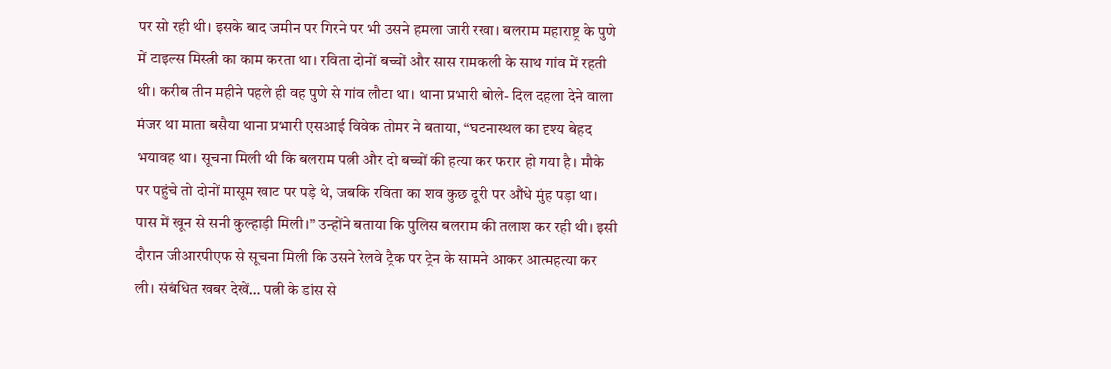पर सो रही थी। इसके बाद जमीन पर गिरने पर भी उसने हमला जारी रखा। बलराम महाराष्ट्र के पुणे में टाइल्स मिस्त्री का काम करता था। रविता दोनों बच्चों और सास रामकली के साथ गांव में रहती थी। करीब तीन महीने पहले ही वह पुणे से गांव लौटा था। थाना प्रभारी बोले- दिल दहला देने वाला मंजर था माता बसैया थाना प्रभारी एसआई विवेक तोमर ने बताया, “घटनास्थल का दृश्य बेहद भयावह था। सूचना मिली थी कि बलराम पत्नी और दो बच्चों की हत्या कर फरार हो गया है। मौके पर पहुंचे तो दोनों मासूम खाट पर पड़े थे, जबकि रविता का शव कुछ दूरी पर औंधे मुंह पड़ा था। पास में खून से सनी कुल्हाड़ी मिली।” उन्होंने बताया कि पुलिस बलराम की तलाश कर रही थी। इसी दौरान जीआरपीएफ से सूचना मिली कि उसने रेलवे ट्रैक पर ट्रेन के सामने आकर आत्महत्या कर ली। संबंधित खबर देखें… पत्नी के डांस से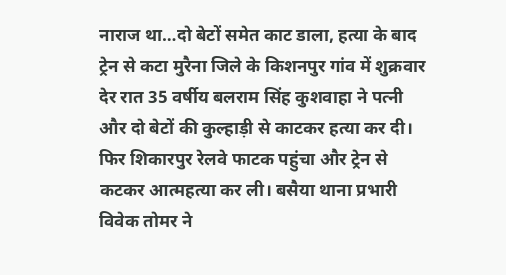नाराज था…दो बेटों समेत काट डाला, हत्या के बाद ट्रेन से कटा मुरैना जिले के किशनपुर गांव में शुक्रवार देर रात 35 वर्षीय बलराम सिंह कुशवाहा ने पत्नी और दो बेटों की कुल्हाड़ी से काटकर हत्या कर दी। फिर शिकारपुर रेलवे फाटक पहुंचा और ट्रेन से कटकर आत्महत्या कर ली। बसैया थाना प्रभारी विवेक तोमर ने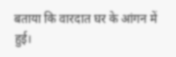बताया कि वारदात घर के आंगन में हुई।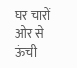घर चारों ओर से ऊंची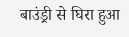बाउंड्री से घिरा हुआ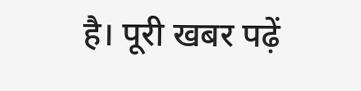है। पूरी खबर पढ़ें